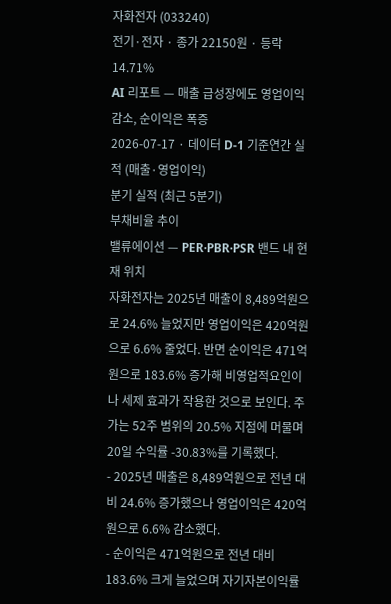자화전자 (033240)
전기·전자 · 종가 22150원 · 등락 14.71%
AI 리포트 — 매출 급성장에도 영업이익 감소, 순이익은 폭증
2026-07-17 · 데이터 D-1 기준연간 실적 (매출·영업이익)
분기 실적 (최근 5분기)
부채비율 추이
밸류에이션 — PER·PBR·PSR 밴드 내 현재 위치
자화전자는 2025년 매출이 8,489억원으로 24.6% 늘었지만 영업이익은 420억원으로 6.6% 줄었다. 반면 순이익은 471억원으로 183.6% 증가해 비영업적요인이나 세제 효과가 작용한 것으로 보인다. 주가는 52주 범위의 20.5% 지점에 머물며 20일 수익률 -30.83%를 기록했다.
- 2025년 매출은 8,489억원으로 전년 대비 24.6% 증가했으나 영업이익은 420억원으로 6.6% 감소했다.
- 순이익은 471억원으로 전년 대비 183.6% 크게 늘었으며 자기자본이익률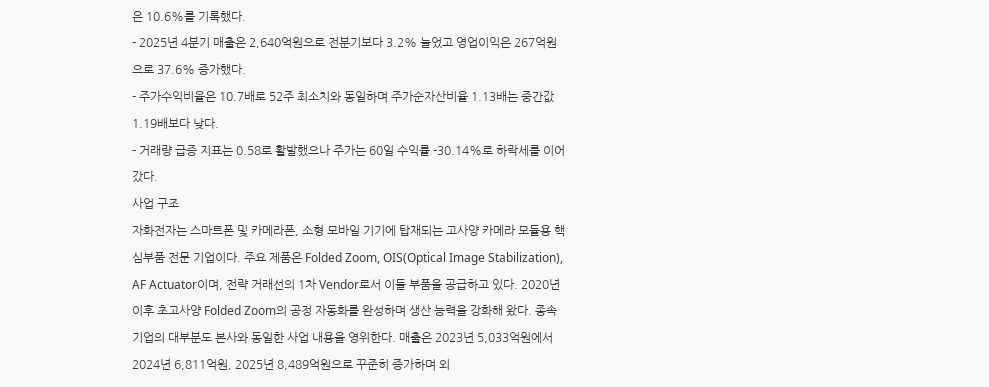은 10.6%를 기록했다.
- 2025년 4분기 매출은 2,640억원으로 전분기보다 3.2% 늘었고 영업이익은 267억원으로 37.6% 증가했다.
- 주가수익비율은 10.7배로 52주 최소치와 동일하며 주가순자산비율 1.13배는 중간값 1.19배보다 낮다.
- 거래량 급증 지표는 0.58로 활발했으나 주가는 60일 수익률 -30.14%로 하락세를 이어갔다.
사업 구조
자화전자는 스마트폰 및 카메라폰, 소형 모바일 기기에 탑재되는 고사양 카메라 모듈용 핵심부품 전문 기업이다. 주요 제품은 Folded Zoom, OIS(Optical Image Stabilization), AF Actuator이며, 전략 거래선의 1차 Vendor로서 이들 부품을 공급하고 있다. 2020년 이후 초고사양 Folded Zoom의 공정 자동화를 완성하며 생산 능력을 강화해 왔다. 종속기업의 대부분도 본사와 동일한 사업 내용을 영위한다. 매출은 2023년 5,033억원에서 2024년 6,811억원, 2025년 8,489억원으로 꾸준히 증가하며 외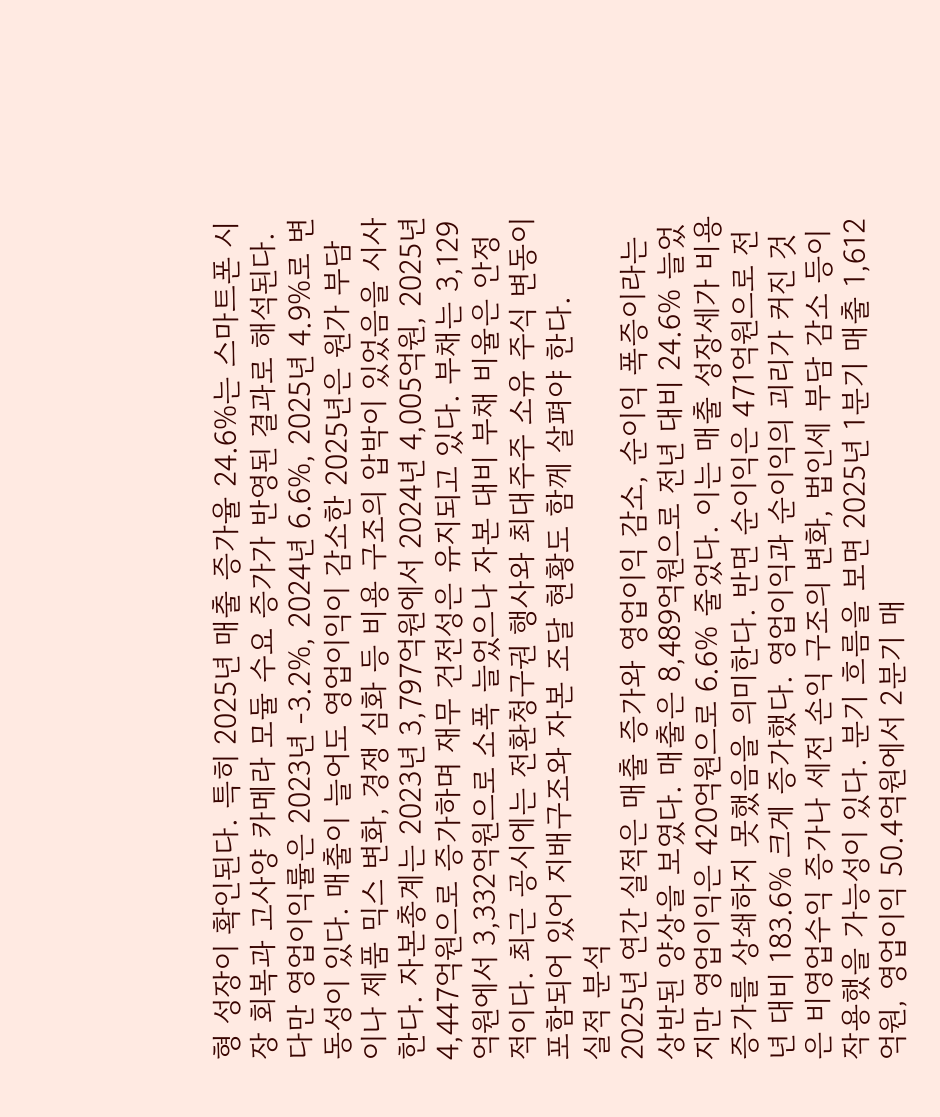형 성장이 확인된다. 특히 2025년 매출 증가율 24.6%는 스마트폰 시장 회복과 고사양 카메라 모듈 수요 증가가 반영된 결과로 해석된다. 다만 영업이익률은 2023년 -3.2%, 2024년 6.6%, 2025년 4.9%로 변동성이 있다. 매출이 늘어도 영업이익이 감소한 2025년은 원가 부담이나 제품 믹스 변화, 경쟁 심화 등 비용 구조의 압박이 있었음을 시사한다. 자본총계는 2023년 3,797억원에서 2024년 4,005억원, 2025년 4,447억원으로 증가하며 재무 건전성은 유지되고 있다. 부채는 3,129억원에서 3,332억원으로 소폭 늘었으나 자본 대비 부채 비율은 안정적이다. 최근 공시에는 전환청구권 행사와 최대주주 소유 주식 변동이 포함되어 있어 지배구조와 자본 조달 현황도 함께 살펴야 한다.
실적 분석
2025년 연간 실적은 매출 증가와 영업이익 감소, 순이익 폭증이라는 상반된 양상을 보였다. 매출은 8,489억원으로 전년 대비 24.6% 늘었지만 영업이익은 420억원으로 6.6% 줄었다. 이는 매출 성장세가 비용 증가를 상쇄하지 못했음을 의미한다. 반면 순이익은 471억원으로 전년 대비 183.6% 크게 증가했다. 영업이익과 순이익의 괴리가 커진 것은 비영업수익 증가나 세전 손익 구조의 변화, 법인세 부담 감소 등이 작용했을 가능성이 있다. 분기 흐름을 보면 2025년 1분기 매출 1,612억원, 영업이익 50.4억원에서 2분기 매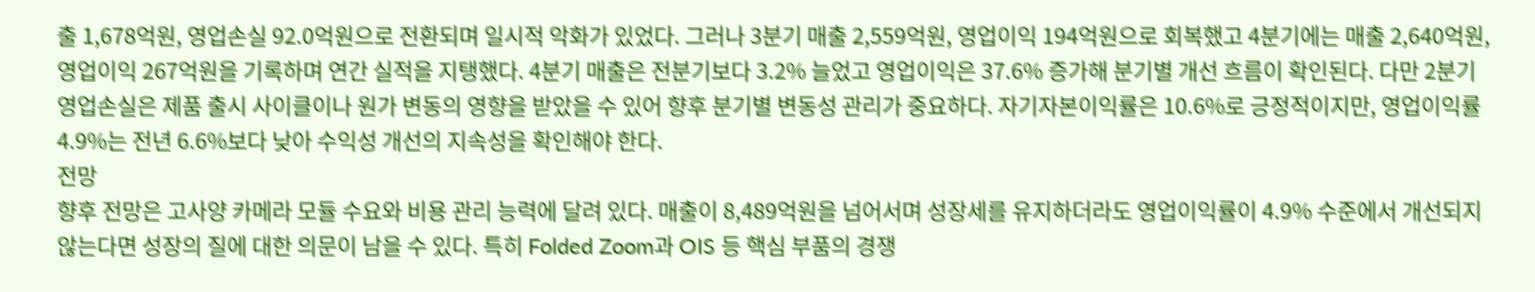출 1,678억원, 영업손실 92.0억원으로 전환되며 일시적 악화가 있었다. 그러나 3분기 매출 2,559억원, 영업이익 194억원으로 회복했고 4분기에는 매출 2,640억원, 영업이익 267억원을 기록하며 연간 실적을 지탱했다. 4분기 매출은 전분기보다 3.2% 늘었고 영업이익은 37.6% 증가해 분기별 개선 흐름이 확인된다. 다만 2분기 영업손실은 제품 출시 사이클이나 원가 변동의 영향을 받았을 수 있어 향후 분기별 변동성 관리가 중요하다. 자기자본이익률은 10.6%로 긍정적이지만, 영업이익률 4.9%는 전년 6.6%보다 낮아 수익성 개선의 지속성을 확인해야 한다.
전망
향후 전망은 고사양 카메라 모듈 수요와 비용 관리 능력에 달려 있다. 매출이 8,489억원을 넘어서며 성장세를 유지하더라도 영업이익률이 4.9% 수준에서 개선되지 않는다면 성장의 질에 대한 의문이 남을 수 있다. 특히 Folded Zoom과 OIS 등 핵심 부품의 경쟁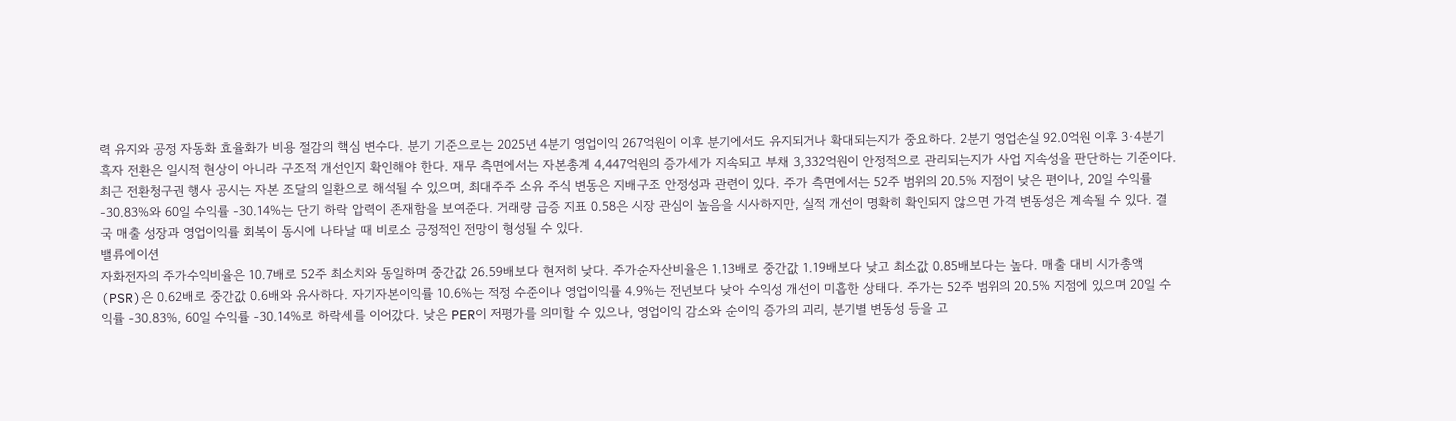력 유지와 공정 자동화 효율화가 비용 절감의 핵심 변수다. 분기 기준으로는 2025년 4분기 영업이익 267억원이 이후 분기에서도 유지되거나 확대되는지가 중요하다. 2분기 영업손실 92.0억원 이후 3·4분기 흑자 전환은 일시적 현상이 아니라 구조적 개선인지 확인해야 한다. 재무 측면에서는 자본총계 4,447억원의 증가세가 지속되고 부채 3,332억원이 안정적으로 관리되는지가 사업 지속성을 판단하는 기준이다. 최근 전환청구권 행사 공시는 자본 조달의 일환으로 해석될 수 있으며, 최대주주 소유 주식 변동은 지배구조 안정성과 관련이 있다. 주가 측면에서는 52주 범위의 20.5% 지점이 낮은 편이나, 20일 수익률 -30.83%와 60일 수익률 -30.14%는 단기 하락 압력이 존재함을 보여준다. 거래량 급증 지표 0.58은 시장 관심이 높음을 시사하지만, 실적 개선이 명확히 확인되지 않으면 가격 변동성은 계속될 수 있다. 결국 매출 성장과 영업이익률 회복이 동시에 나타날 때 비로소 긍정적인 전망이 형성될 수 있다.
밸류에이션
자화전자의 주가수익비율은 10.7배로 52주 최소치와 동일하며 중간값 26.59배보다 현저히 낮다. 주가순자산비율은 1.13배로 중간값 1.19배보다 낮고 최소값 0.85배보다는 높다. 매출 대비 시가총액(PSR)은 0.62배로 중간값 0.6배와 유사하다. 자기자본이익률 10.6%는 적정 수준이나 영업이익률 4.9%는 전년보다 낮아 수익성 개선이 미흡한 상태다. 주가는 52주 범위의 20.5% 지점에 있으며 20일 수익률 -30.83%, 60일 수익률 -30.14%로 하락세를 이어갔다. 낮은 PER이 저평가를 의미할 수 있으나, 영업이익 감소와 순이익 증가의 괴리, 분기별 변동성 등을 고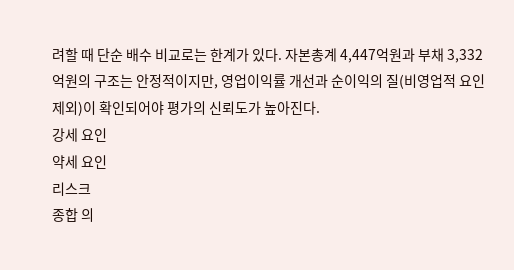려할 때 단순 배수 비교로는 한계가 있다. 자본총계 4,447억원과 부채 3,332억원의 구조는 안정적이지만, 영업이익률 개선과 순이익의 질(비영업적 요인 제외)이 확인되어야 평가의 신뢰도가 높아진다.
강세 요인
약세 요인
리스크
종합 의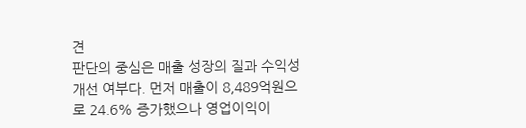견
판단의 중심은 매출 성장의 질과 수익성 개선 여부다. 먼저 매출이 8,489억원으로 24.6% 증가했으나 영업이익이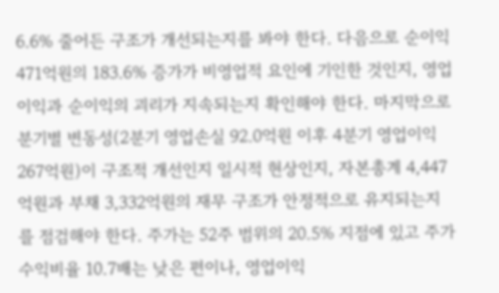6.6% 줄어든 구조가 개선되는지를 봐야 한다. 다음으로 순이익 471억원의 183.6% 증가가 비영업적 요인에 기인한 것인지, 영업이익과 순이익의 괴리가 지속되는지 확인해야 한다. 마지막으로 분기별 변동성(2분기 영업손실 92.0억원 이후 4분기 영업이익 267억원)이 구조적 개선인지 일시적 현상인지, 자본총계 4,447억원과 부채 3,332억원의 재무 구조가 안정적으로 유지되는지를 점검해야 한다. 주가는 52주 범위의 20.5% 지점에 있고 주가수익비율 10.7배는 낮은 편이나, 영업이익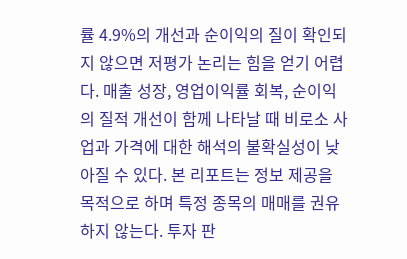률 4.9%의 개선과 순이익의 질이 확인되지 않으면 저평가 논리는 힘을 얻기 어렵다. 매출 성장, 영업이익률 회복, 순이익의 질적 개선이 함께 나타날 때 비로소 사업과 가격에 대한 해석의 불확실성이 낮아질 수 있다. 본 리포트는 정보 제공을 목적으로 하며 특정 종목의 매매를 권유하지 않는다. 투자 판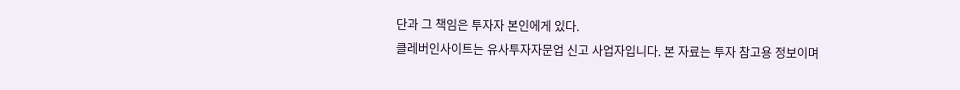단과 그 책임은 투자자 본인에게 있다.
클레버인사이트는 유사투자자문업 신고 사업자입니다. 본 자료는 투자 참고용 정보이며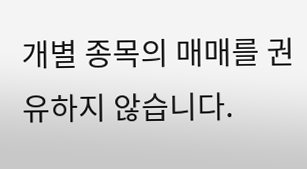개별 종목의 매매를 권유하지 않습니다.